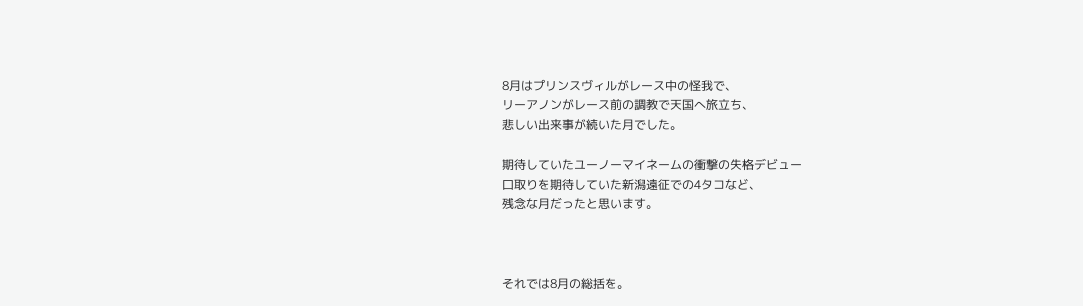8月はプリンスヴィルがレース中の怪我で、
リーアノンがレース前の調教で天国へ旅立ち、
悲しい出来事が続いた月でした。

期待していたユーノーマイネームの衝撃の失格デビュー
口取りを期待していた新潟遠征での4タコなど、
残念な月だったと思います。



それでは8月の総括を。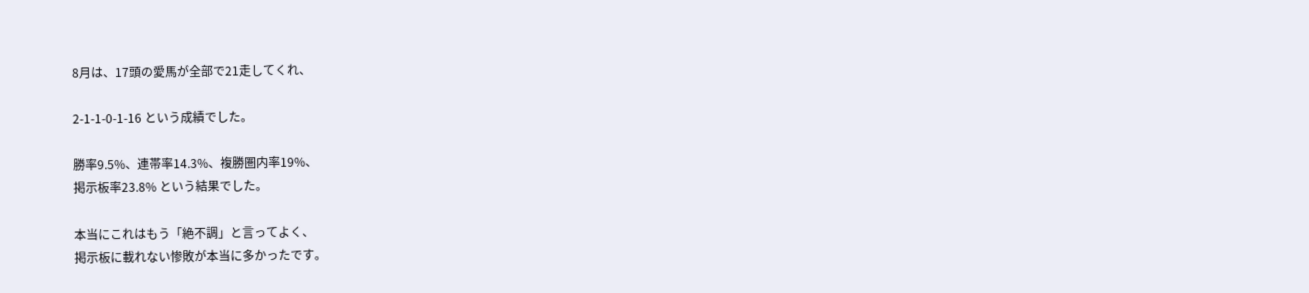8月は、17頭の愛馬が全部で21走してくれ、

2-1-1-0-1-16 という成績でした。

勝率9.5%、連帯率14.3%、複勝圏内率19%、
掲示板率23.8% という結果でした。

本当にこれはもう「絶不調」と言ってよく、
掲示板に載れない惨敗が本当に多かったです。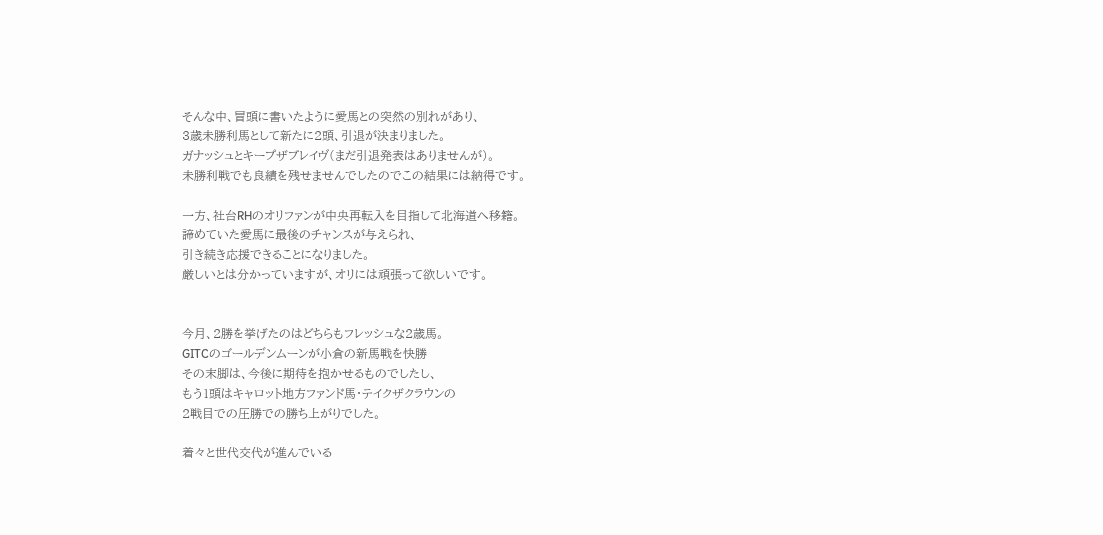そんな中、冒頭に書いたように愛馬との突然の別れがあり、
3歳未勝利馬として新たに2頭、引退が決まりました。
ガナッシュとキープザブレイヴ(まだ引退発表はありませんが)。
未勝利戦でも良績を残せませんでしたのでこの結果には納得です。

一方、社台RHのオリファンが中央再転入を目指して北海道へ移籍。
諦めていた愛馬に最後のチャンスが与えられ、
引き続き応援できることになりました。
厳しいとは分かっていますが、オリには頑張って欲しいです。


今月、2勝を挙げたのはどちらもフレッシュな2歳馬。
GITCのゴールデンムーンが小倉の新馬戦を快勝
その末脚は、今後に期待を抱かせるものでしたし、
もう1頭はキャロット地方ファンド馬・テイクザクラウンの
2戦目での圧勝での勝ち上がりでした。

着々と世代交代が進んでいる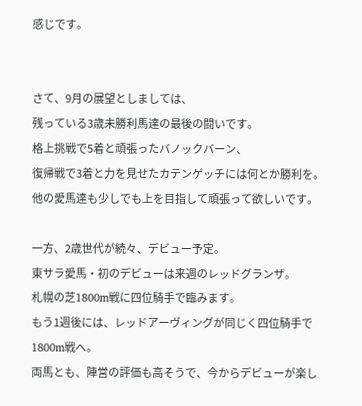感じです。


さて、9月の展望としましては、
残っている3歳未勝利馬達の最後の闘いです。
格上挑戦で5着と頑張ったバノックバーン、
復帰戦で3着と力を見せたカテンゲッチには何とか勝利を。
他の愛馬達も少しでも上を目指して頑張って欲しいです。

一方、2歳世代が続々、デビュー予定。
東サラ愛馬・初のデビューは来週のレッドグランザ。
札幌の芝1800m戦に四位騎手で臨みます。
もう1週後には、レッドアーヴィングが同じく四位騎手で1800m戦へ。
両馬とも、陣営の評価も高そうで、今からデビューが楽し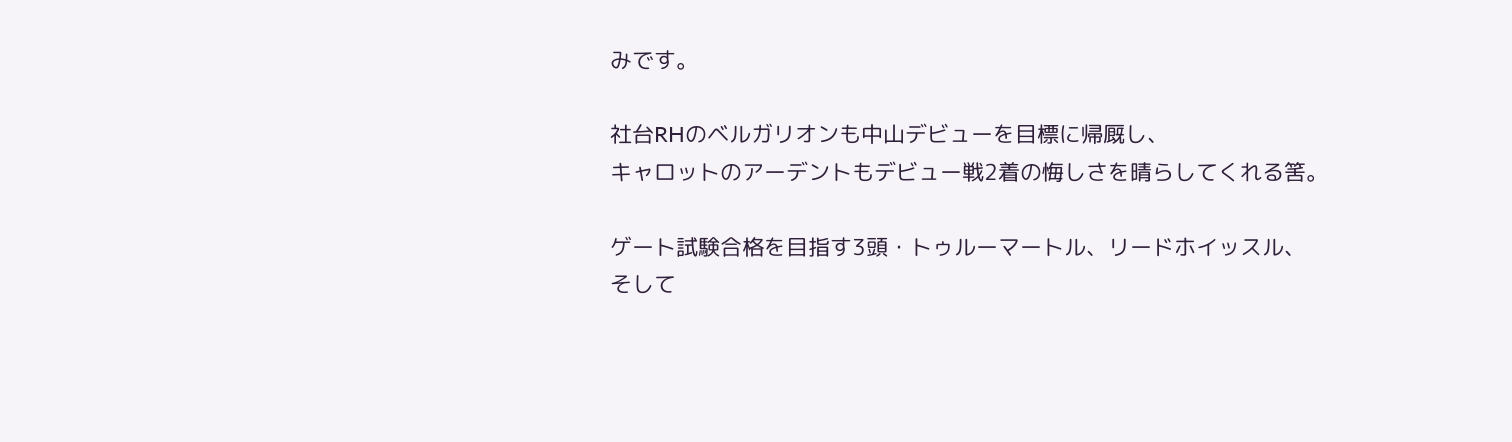みです。

社台RHのベルガリオンも中山デビューを目標に帰厩し、
キャロットのアーデントもデビュー戦2着の悔しさを晴らしてくれる筈。

ゲート試験合格を目指す3頭・トゥルーマートル、リードホイッスル、
そして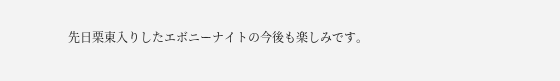先日栗東入りしたエボニーナイトの今後も楽しみです。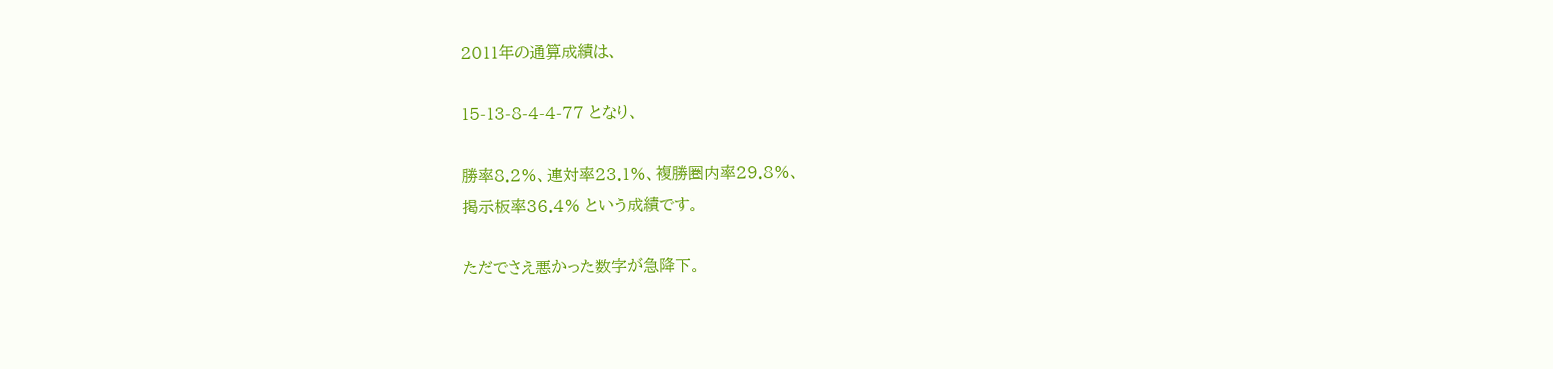2011年の通算成績は、

15-13-8-4-4-77 となり、

勝率8.2%、連対率23.1%、複勝圏内率29.8%、
掲示板率36.4% という成績です。

ただでさえ悪かった数字が急降下。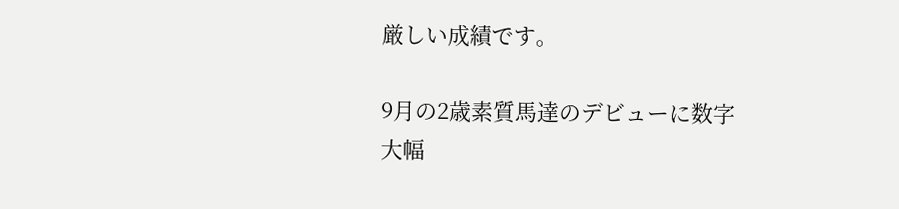厳しい成績です。

9月の2歳素質馬達のデビューに数字大幅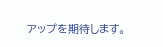アップを期待します。